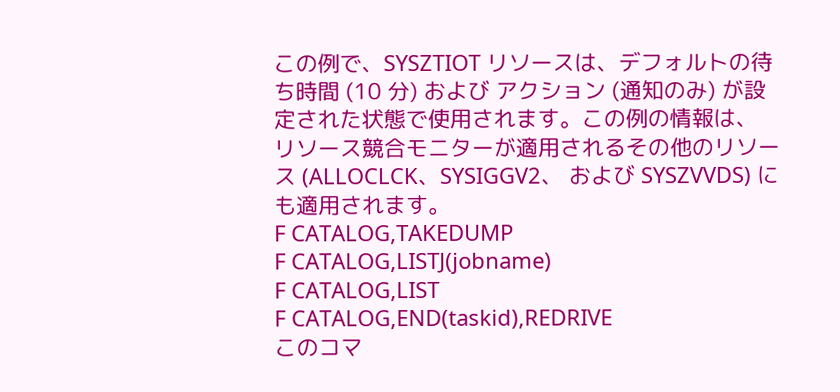この例で、SYSZTIOT リソースは、デフォルトの待ち時間 (10 分) および アクション (通知のみ) が設定された状態で使用されます。この例の情報は、 リソース競合モニターが適用されるその他のリソース (ALLOCLCK、SYSIGGV2、 および SYSZVVDS) にも適用されます。
F CATALOG,TAKEDUMP
F CATALOG,LISTJ(jobname)
F CATALOG,LIST
F CATALOG,END(taskid),REDRIVE
このコマ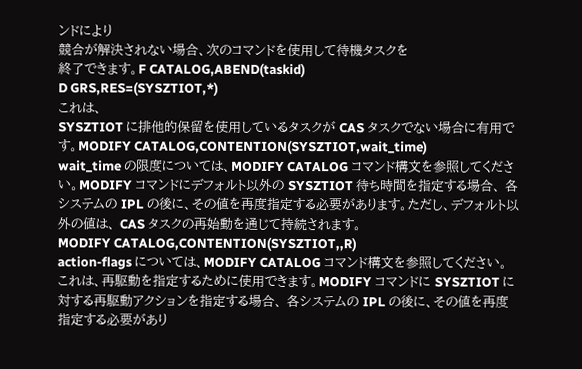ンドにより
競合が解決されない場合、次のコマンドを使用して待機タスクを
終了できます。F CATALOG,ABEND(taskid)
D GRS,RES=(SYSZTIOT,*)
これは、
SYSZTIOT に排他的保留を使用しているタスクが CAS タスクでない場合に有用です。MODIFY CATALOG,CONTENTION(SYSZTIOT,wait_time)
wait_time の限度については、MODIFY CATALOG コマンド構文を参照してください。MODIFY コマンドにデフォルト以外の SYSZTIOT 待ち時間を指定する場合、 各システムの IPL の後に、その値を再度指定する必要があります。ただし、デフォルト以外の値は、 CAS タスクの再始動を通じて持続されます。
MODIFY CATALOG,CONTENTION(SYSZTIOT,,R)
action-flags については、MODIFY CATALOG コマンド構文を参照してください。
これは、再駆動を指定するために使用できます。MODIFY コマンドに SYSZTIOT に対する再駆動アクションを指定する場合、 各システムの IPL の後に、その値を再度指定する必要があり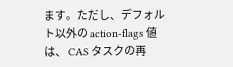ます。ただし、デフォルト以外の action-flags 値は、 CAS タスクの再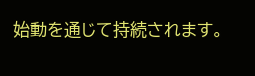始動を通じて持続されます。